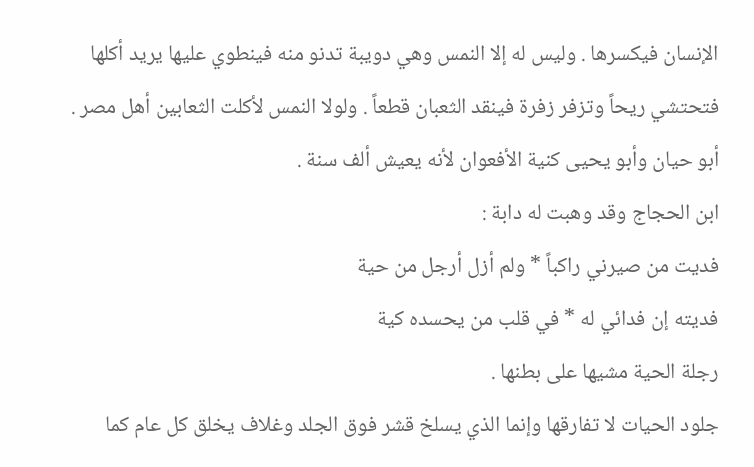الإنسان فيكسرها . وليس له إلا النمس وهي دويبة تدنو منه فينطوي عليها يريد أكلها فتحتشي ريحاً وتزفر زفرة فينقد الثعبان قطعاً . ولولا النمس لأكلت الثعابين أهل مصر .
أبو حيان وأبو يحيى كنية الأفعوان لأنه يعيش ألف سنة .
ابن الحجاج وقد وهبت له دابة :
فديت من صيرني راكباً * ولم أزل أرجل من حية
فديته إن فدائي له * في قلب من يحسده كية
رجلة الحية مشيها على بطنها .
جلود الحيات لا تفارقها وإنما الذي يسلخ قشر فوق الجلد وغلاف يخلق كل عام كما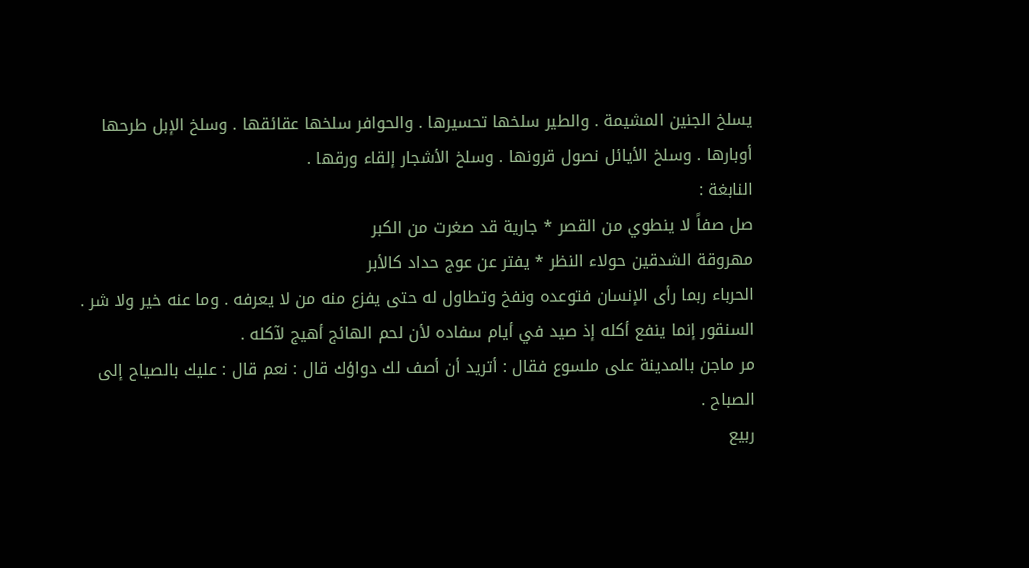يسلخ الجنين المشيمة . والطير سلخها تحسيرها . والحوافر سلخها عقائقها . وسلخ الإبل طرحها أوبارها . وسلخ الأيائل نصول قرونها . وسلخ الأشجار إلقاء ورقها .
النابغة :
صل صفاً لا ينطوي من القصر * جارية قد صغرت من الكبر
مهروقة الشدقين حولاء النظر * يفتر عن عوج حداد كالأبر
الحرباء ربما رأى الإنسان فتوعده ونفخ وتطاول له حتى يفزع منه من لا يعرفه . وما عنه خير ولا شر .
السنقور إنما ينفع أكله إذ صيد في أيام سفاده لأن لحم الهائج أهيج لآكله .
مر ماجن بالمدينة على ملسوع فقال : أتريد أن أصف لك دواؤك قال : نعم قال : عليك بالصياح إلى الصباح .
ربيع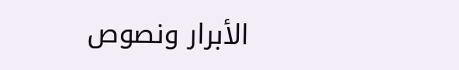الأبرار ونصوص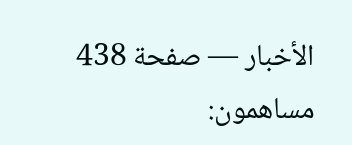الأخبار — صفحة 438
مساهمون: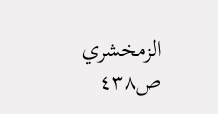الزمخشري
ص٤٣٨